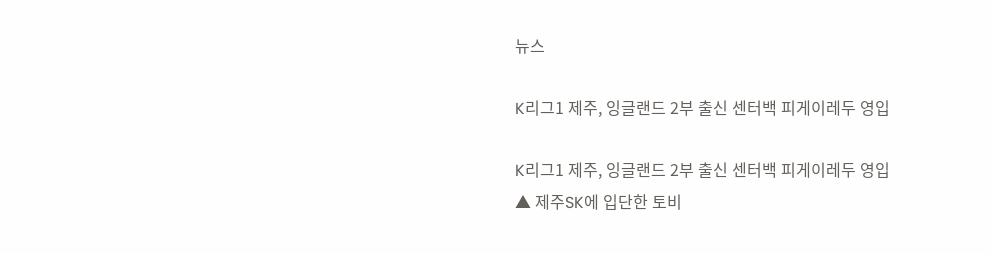뉴스

K리그1 제주, 잉글랜드 2부 출신 센터백 피게이레두 영입

K리그1 제주, 잉글랜드 2부 출신 센터백 피게이레두 영입
▲ 제주SK에 입단한 토비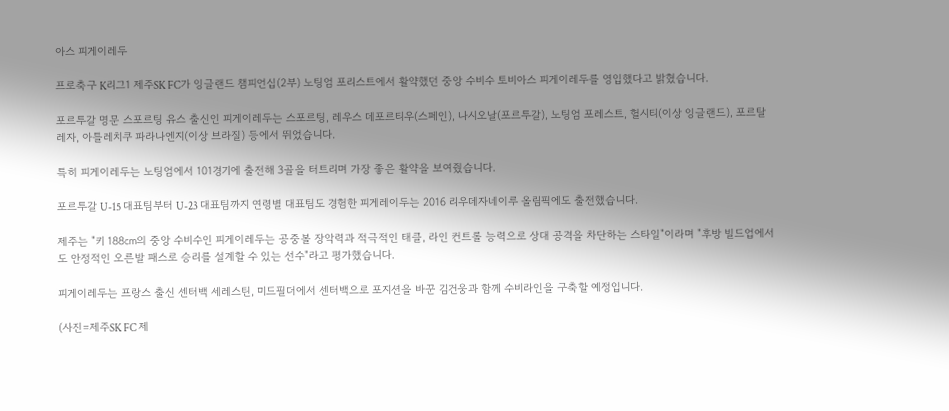아스 피게이레두

프로축구 K리그1 제주SK FC가 잉글랜드 챔피언십(2부) 노팅엄 포리스트에서 활약했던 중앙 수비수 토비아스 피게이레두를 영입했다고 밝혔습니다.

포르투갈 명문 스포르팅 유스 출신인 피게이레두는 스포르팅, 레우스 데포르티우(스페인), 나시오날(포르투갈), 노팅엄 포레스트, 헐시티(이상 잉글랜드), 포르탈레자, 아틀레치쿠 파라나엔지(이상 브라질) 등에서 뛰었습니다.

특히 피게이레두는 노팅엄에서 101경기에 출전해 3골을 터트리며 가장 좋은 활약을 보여줬습니다.

포르투갈 U-15 대표팀부터 U-23 대표팀까지 연령별 대표팀도 경험한 피게레이두는 2016 리우데자네이루 올림픽에도 출전했습니다.

제주는 "키 188㎝의 중앙 수비수인 피게이레두는 공중볼 장악력과 적극적인 태클, 라인 컨트롤 능력으로 상대 공격을 차단하는 스타일"이라며 "후방 빌드업에서도 안정적인 오른발 패스로 승리를 설계할 수 있는 선수"라고 평가했습니다.

피게이레두는 프랑스 출신 센터백 세레스틴, 미드필더에서 센터백으로 포지션을 바꾼 김건웅과 함께 수비라인을 구축할 예정입니다.

(사진=제주SK FC 제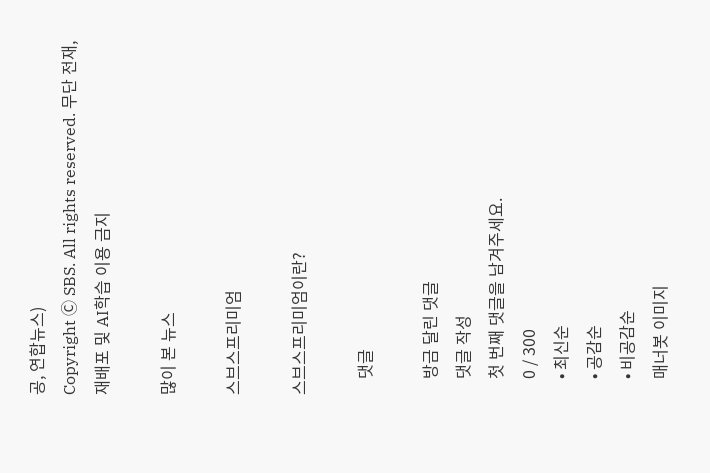공, 연합뉴스)
Copyright Ⓒ SBS. All rights reserved. 무단 전재, 재배포 및 AI학습 이용 금지

많이 본 뉴스

스브스프리미엄

스브스프리미엄이란?

    댓글

    방금 달린 댓글
    댓글 작성
    첫 번째 댓글을 남겨주세요.
    0 / 300
    • 최신순
    • 공감순
    • 비공감순
    매너봇 이미지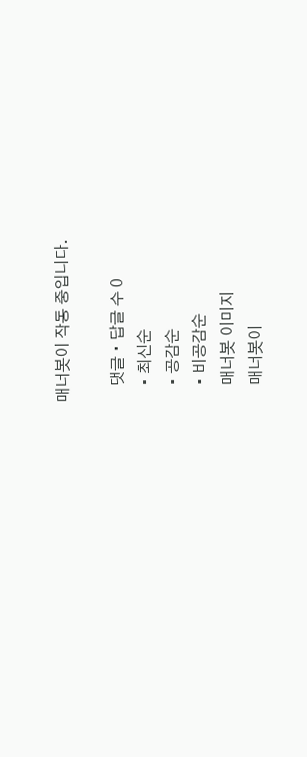매너봇이 작동 중입니다.

    댓글 ∙ 답글 수 0
    • 최신순
    • 공감순
    • 비공감순
    매너봇 이미지
    매너봇이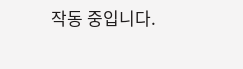작동 중입니다.